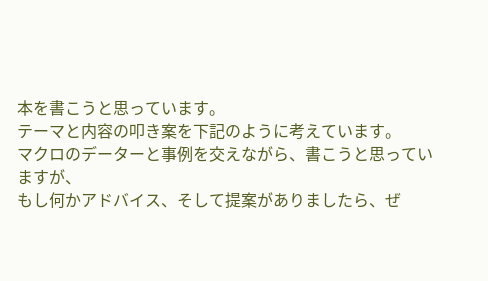本を書こうと思っています。
テーマと内容の叩き案を下記のように考えています。
マクロのデーターと事例を交えながら、書こうと思っていますが、
もし何かアドバイス、そして提案がありましたら、ぜ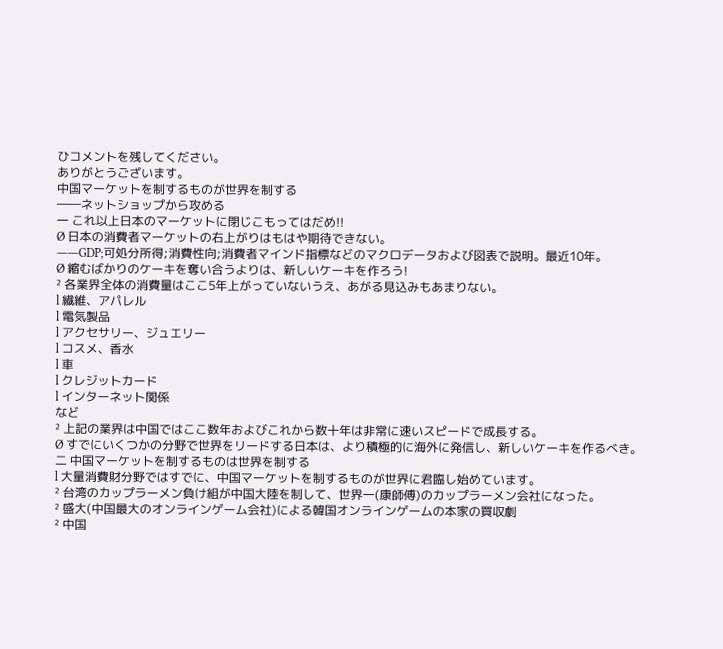ひコメントを残してください。
ありがとうございます。
中国マーケットを制するものが世界を制する
――ネットショップから攻める
一 これ以上日本のマーケットに閉じこもってはだめ!!
Ø 日本の消費者マーケットの右上がりはもはや期待できない。
――GDP;可処分所得;消費性向;消費者マインド指標などのマクロデータおよび図表で説明。最近10年。
Ø 縮むばかりのケーキを奪い合うよりは、新しいケーキを作ろう!
² 各業界全体の消費量はここ5年上がっていないうえ、あがる見込みもあまりない。
l 繊維、アパレル
l 電気製品
l アクセサリー、ジュエリー
l コスメ、香水
l 車
l クレジットカード
l インターネット関係
など
² 上記の業界は中国ではここ数年およびこれから数十年は非常に速いスピードで成長する。
Ø すでにいくつかの分野で世界をリードする日本は、より積極的に海外に発信し、新しいケーキを作るべき。
二 中国マーケットを制するものは世界を制する
l 大量消費財分野ではすでに、中国マーケットを制するものが世界に君臨し始めています。
² 台湾のカップラーメン負け組が中国大陸を制して、世界一(康師傅)のカップラーメン会社になった。
² 盛大(中国最大のオンラインゲーム会社)による韓国オンラインゲームの本家の買収劇
² 中国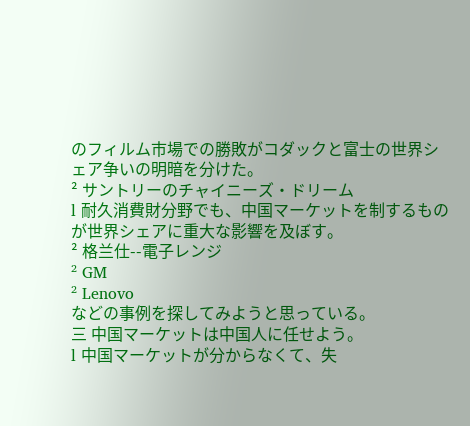のフィルム市場での勝敗がコダックと富士の世界シェア争いの明暗を分けた。
² サントリーのチャイニーズ・ドリーム
l 耐久消費財分野でも、中国マーケットを制するものが世界シェアに重大な影響を及ぼす。
² 格兰仕--電子レンジ
² GM
² Lenovo
などの事例を探してみようと思っている。
三 中国マーケットは中国人に任せよう。
l 中国マーケットが分からなくて、失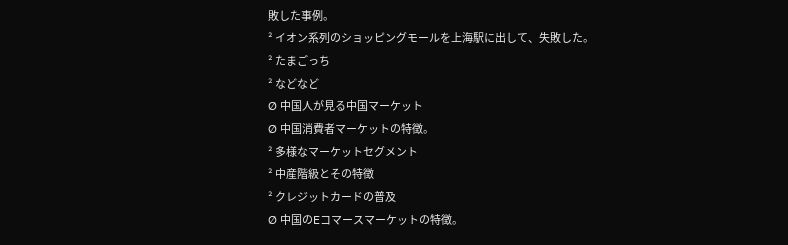敗した事例。
² イオン系列のショッピングモールを上海駅に出して、失敗した。
² たまごっち
² などなど
Ø 中国人が見る中国マーケット
Ø 中国消費者マーケットの特徴。
² 多様なマーケットセグメント
² 中産階級とその特徴
² クレジットカードの普及
Ø 中国のEコマースマーケットの特徴。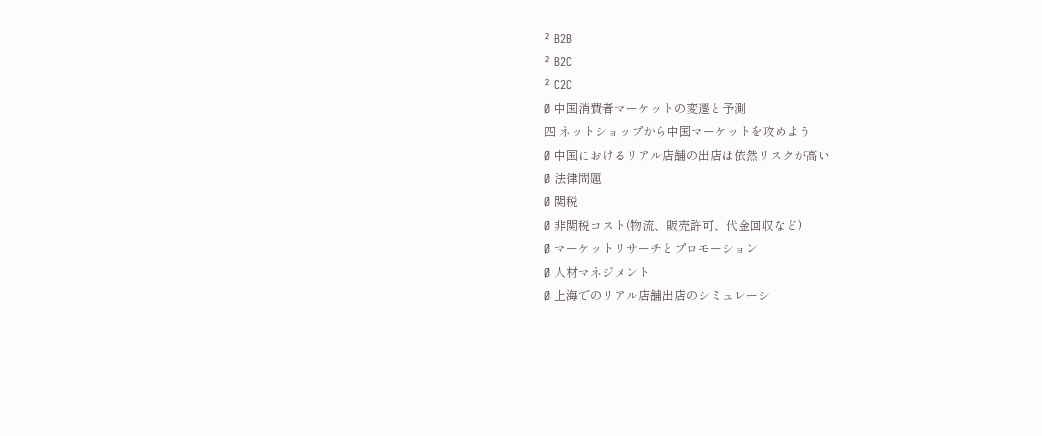² B2B
² B2C
² C2C
Ø 中国消費者マーケットの変遷と予測
四 ネットショップから中国マーケットを攻めよう
Ø 中国におけるリアル店舗の出店は依然リスクが高い
Ø 法律問題
Ø 関税
Ø 非関税コスト(物流、販売許可、代金回収など)
Ø マーケットリサーチとプロモーション
Ø 人材マネジメント
Ø 上海でのリアル店舗出店のシミュレーシ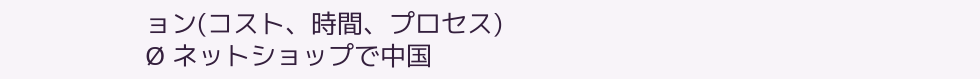ョン(コスト、時間、プロセス)
Ø ネットショップで中国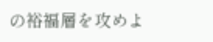の裕福層を攻めよ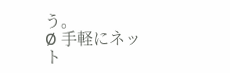う。
Ø 手軽にネット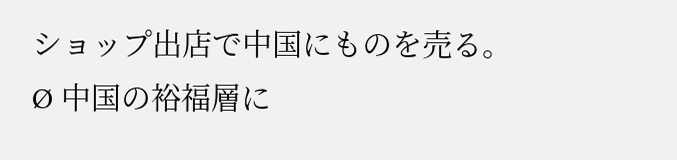ショップ出店で中国にものを売る。
Ø 中国の裕福層に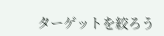ターゲットを絞ろう